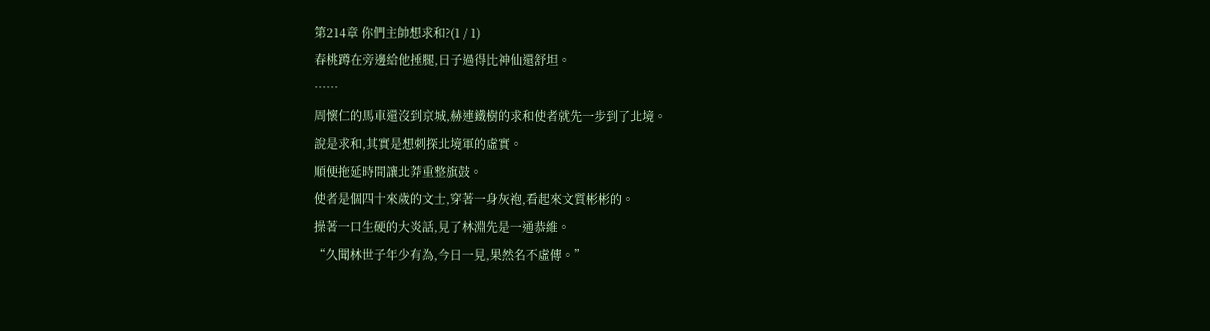第214章 你們主帥想求和?(1 / 1)
春桃蹲在旁邊給他捶腿,日子過得比神仙還舒坦。
……
周懷仁的馬車還沒到京城,赫連鐵樹的求和使者就先一步到了北境。
說是求和,其實是想刺探北境軍的虛實。
順便拖延時間讓北莽重整旗鼓。
使者是個四十來歲的文士,穿著一身灰袍,看起來文質彬彬的。
操著一口生硬的大炎話,見了林淵先是一通恭維。
“久聞林世子年少有為,今日一見,果然名不虛傳。”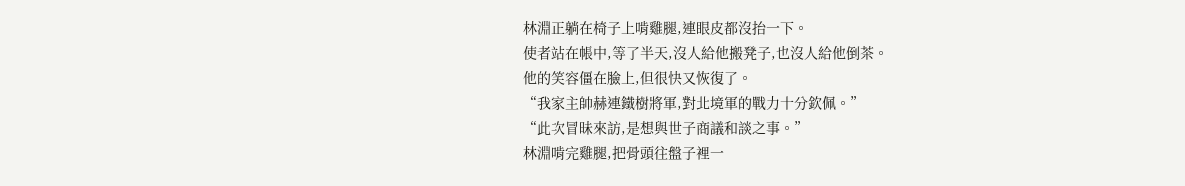林淵正躺在椅子上啃雞腿,連眼皮都沒抬一下。
使者站在帳中,等了半天,沒人給他搬凳子,也沒人給他倒茶。
他的笑容僵在臉上,但很快又恢復了。
“我家主帥赫連鐵樹將軍,對北境軍的戰力十分欽佩。”
“此次冒昧來訪,是想與世子商議和談之事。”
林淵啃完雞腿,把骨頭往盤子裡一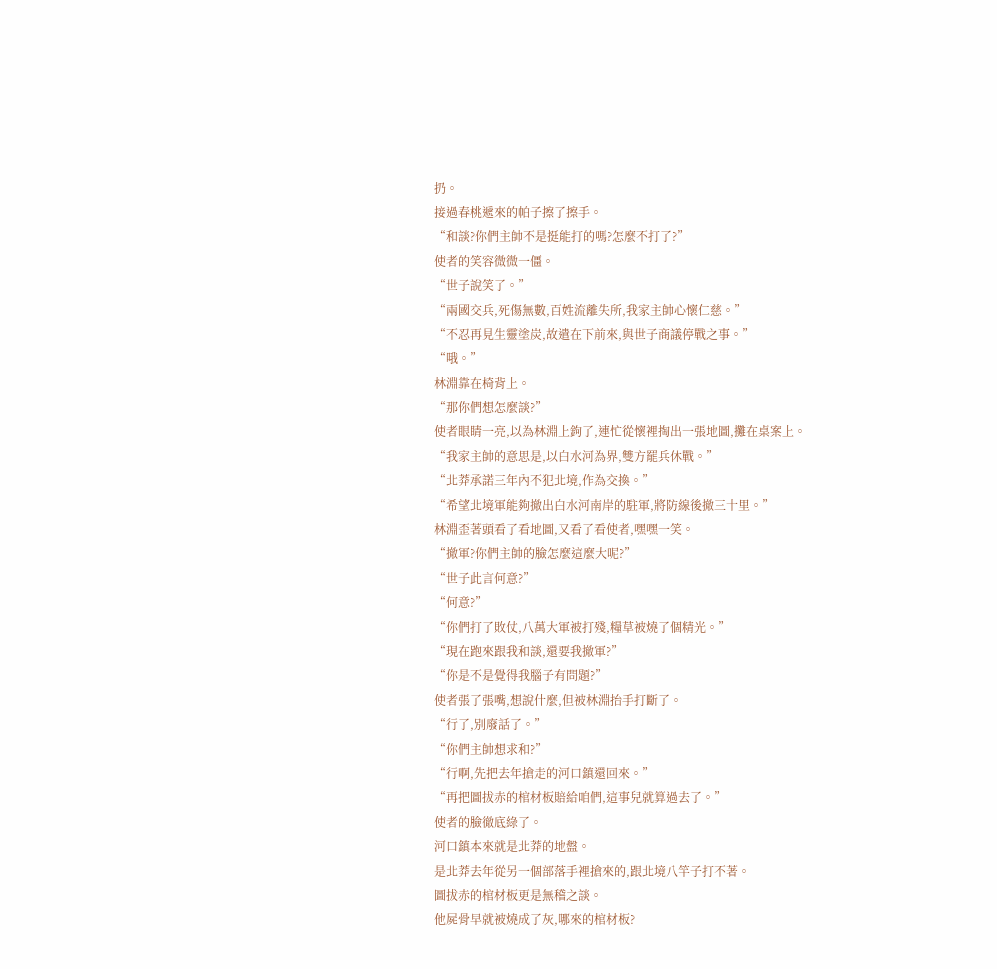扔。
接過春桃遞來的帕子擦了擦手。
“和談?你們主帥不是挺能打的嗎?怎麼不打了?”
使者的笑容微微一僵。
“世子說笑了。”
“兩國交兵,死傷無數,百姓流離失所,我家主帥心懷仁慈。”
“不忍再見生靈塗炭,故遣在下前來,與世子商議停戰之事。”
“哦。”
林淵靠在椅背上。
“那你們想怎麼談?”
使者眼睛一亮,以為林淵上鉤了,連忙從懷裡掏出一張地圖,攤在桌案上。
“我家主帥的意思是,以白水河為界,雙方罷兵休戰。”
“北莽承諾三年內不犯北境,作為交換。”
“希望北境軍能夠撤出白水河南岸的駐軍,將防線後撤三十里。”
林淵歪著頭看了看地圖,又看了看使者,嘿嘿一笑。
“撤軍?你們主帥的臉怎麼這麼大呢?”
“世子此言何意?”
“何意?”
“你們打了敗仗,八萬大軍被打殘,糧草被燒了個精光。”
“現在跑來跟我和談,還要我撤軍?”
“你是不是覺得我腦子有問題?”
使者張了張嘴,想說什麼,但被林淵抬手打斷了。
“行了,別廢話了。”
“你們主帥想求和?”
“行啊,先把去年搶走的河口鎮還回來。”
“再把圖拔赤的棺材板賠給咱們,這事兒就算過去了。”
使者的臉徹底綠了。
河口鎮本來就是北莽的地盤。
是北莽去年從另一個部落手裡搶來的,跟北境八竿子打不著。
圖拔赤的棺材板更是無稽之談。
他屍骨早就被燒成了灰,哪來的棺材板?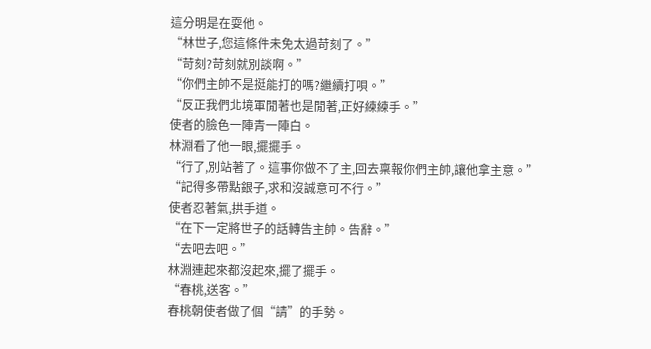這分明是在耍他。
“林世子,您這條件未免太過苛刻了。”
“苛刻?苛刻就別談啊。”
“你們主帥不是挺能打的嗎?繼續打唄。”
“反正我們北境軍閒著也是閒著,正好練練手。”
使者的臉色一陣青一陣白。
林淵看了他一眼,擺擺手。
“行了,別站著了。這事你做不了主,回去稟報你們主帥,讓他拿主意。”
“記得多帶點銀子,求和沒誠意可不行。”
使者忍著氣,拱手道。
“在下一定將世子的話轉告主帥。告辭。”
“去吧去吧。”
林淵連起來都沒起來,擺了擺手。
“春桃,送客。”
春桃朝使者做了個“請”的手勢。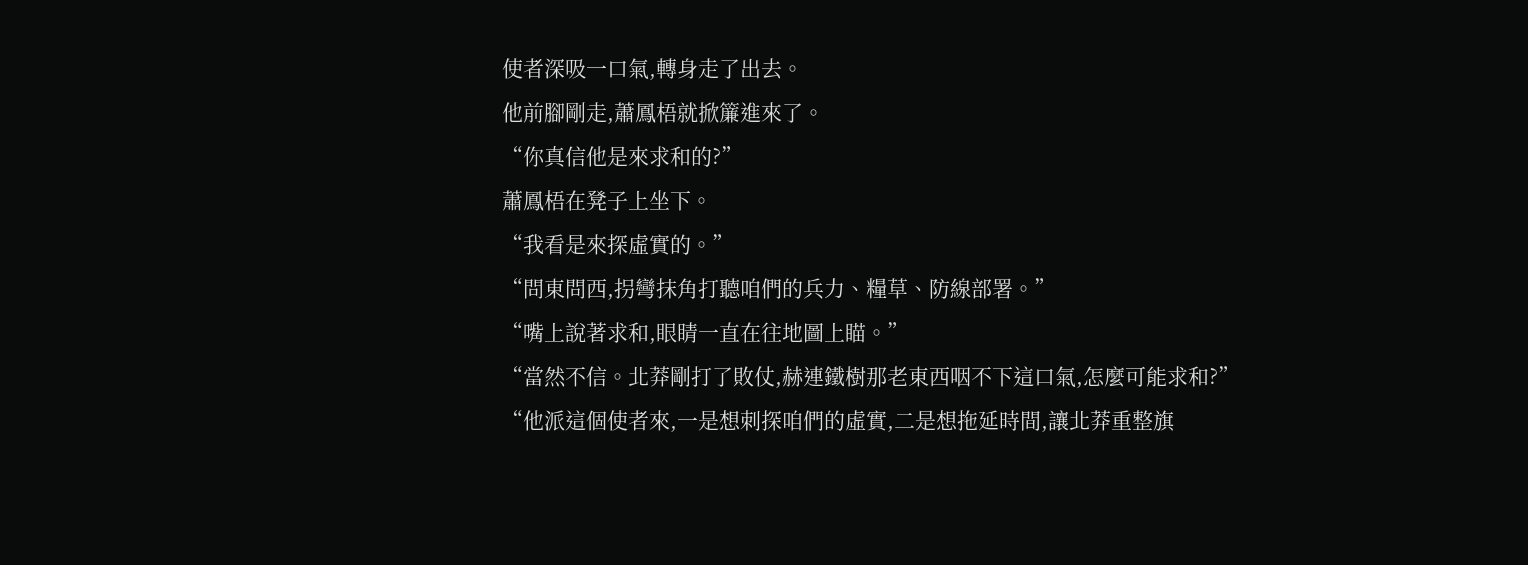使者深吸一口氣,轉身走了出去。
他前腳剛走,蕭鳳梧就掀簾進來了。
“你真信他是來求和的?”
蕭鳳梧在凳子上坐下。
“我看是來探虛實的。”
“問東問西,拐彎抹角打聽咱們的兵力、糧草、防線部署。”
“嘴上說著求和,眼睛一直在往地圖上瞄。”
“當然不信。北莽剛打了敗仗,赫連鐵樹那老東西咽不下這口氣,怎麼可能求和?”
“他派這個使者來,一是想刺探咱們的虛實,二是想拖延時間,讓北莽重整旗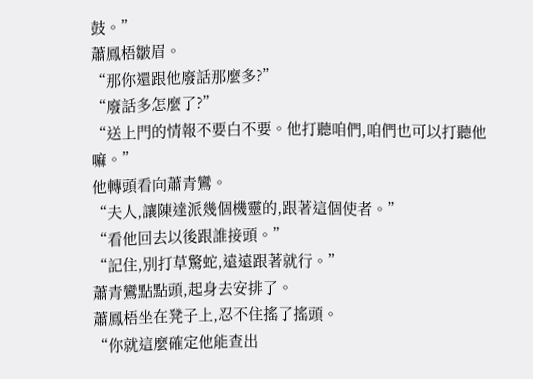鼓。”
蕭鳳梧皺眉。
“那你還跟他廢話那麼多?”
“廢話多怎麼了?”
“送上門的情報不要白不要。他打聽咱們,咱們也可以打聽他嘛。”
他轉頭看向蕭青鸞。
“夫人,讓陳達派幾個機靈的,跟著這個使者。”
“看他回去以後跟誰接頭。”
“記住,別打草驚蛇,遠遠跟著就行。”
蕭青鸞點點頭,起身去安排了。
蕭鳳梧坐在凳子上,忍不住搖了搖頭。
“你就這麼確定他能查出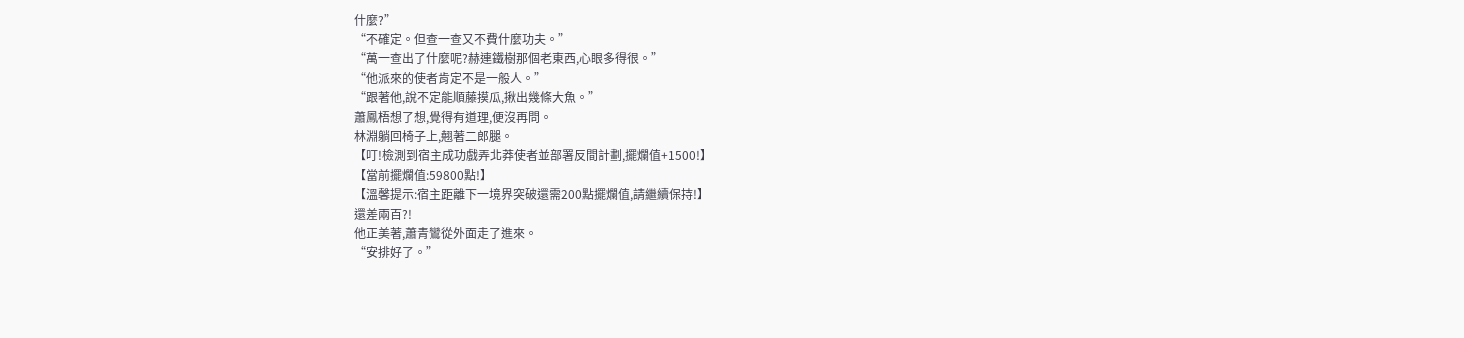什麼?”
“不確定。但查一查又不費什麼功夫。”
“萬一查出了什麼呢?赫連鐵樹那個老東西,心眼多得很。”
“他派來的使者肯定不是一般人。”
“跟著他,說不定能順藤摸瓜,揪出幾條大魚。”
蕭鳳梧想了想,覺得有道理,便沒再問。
林淵躺回椅子上,翹著二郎腿。
【叮!檢測到宿主成功戲弄北莽使者並部署反間計劃,擺爛值+1500!】
【當前擺爛值:59800點!】
【溫馨提示:宿主距離下一境界突破還需200點擺爛值,請繼續保持!】
還差兩百?!
他正美著,蕭青鸞從外面走了進來。
“安排好了。”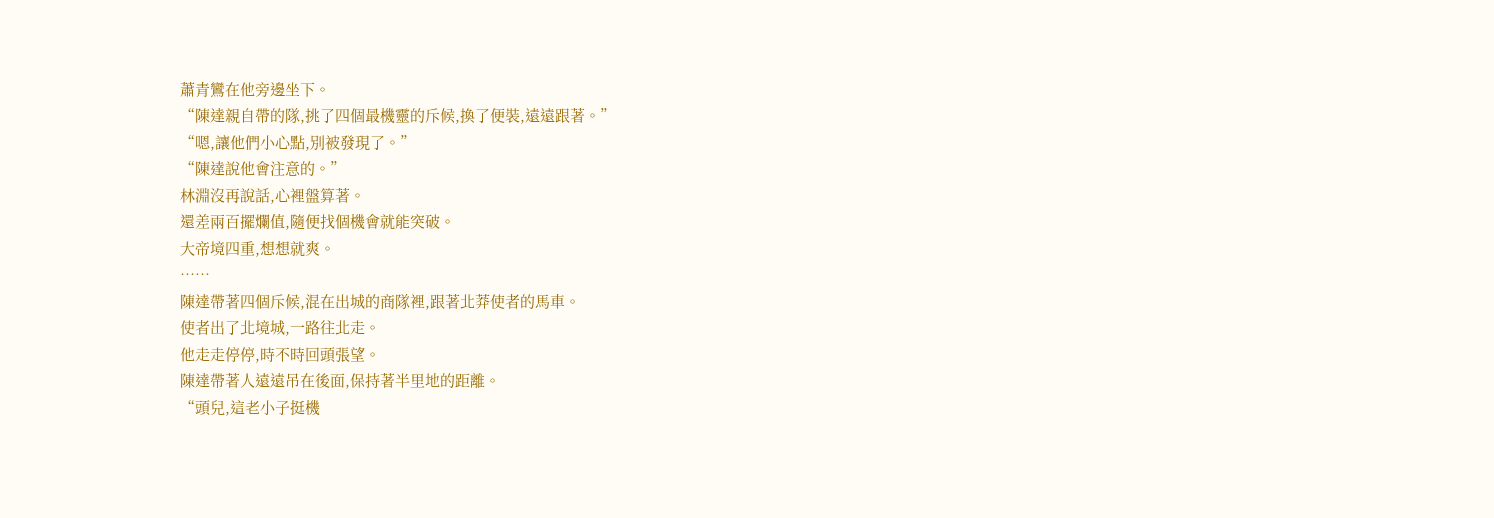蕭青鸞在他旁邊坐下。
“陳達親自帶的隊,挑了四個最機靈的斥候,換了便裝,遠遠跟著。”
“嗯,讓他們小心點,別被發現了。”
“陳達說他會注意的。”
林淵沒再說話,心裡盤算著。
還差兩百擺爛值,隨便找個機會就能突破。
大帝境四重,想想就爽。
……
陳達帶著四個斥候,混在出城的商隊裡,跟著北莽使者的馬車。
使者出了北境城,一路往北走。
他走走停停,時不時回頭張望。
陳達帶著人遠遠吊在後面,保持著半里地的距離。
“頭兒,這老小子挺機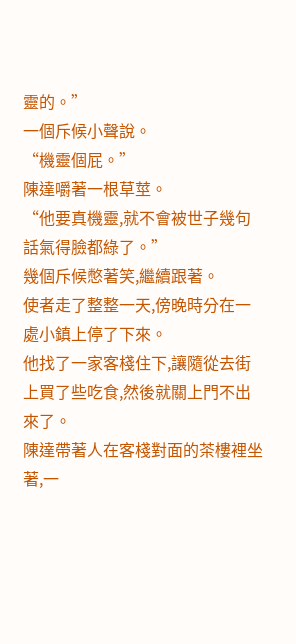靈的。”
一個斥候小聲說。
“機靈個屁。”
陳達嚼著一根草莖。
“他要真機靈,就不會被世子幾句話氣得臉都綠了。”
幾個斥候憋著笑,繼續跟著。
使者走了整整一天,傍晚時分在一處小鎮上停了下來。
他找了一家客棧住下,讓隨從去街上買了些吃食,然後就關上門不出來了。
陳達帶著人在客棧對面的茶樓裡坐著,一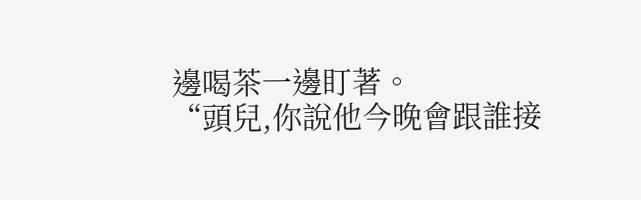邊喝茶一邊盯著。
“頭兒,你說他今晚會跟誰接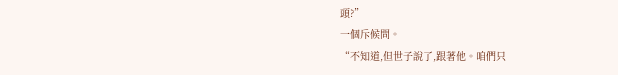頭?”
一個斥候問。
“不知道,但世子說了,跟著他。咱們只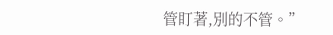管盯著,別的不管。”